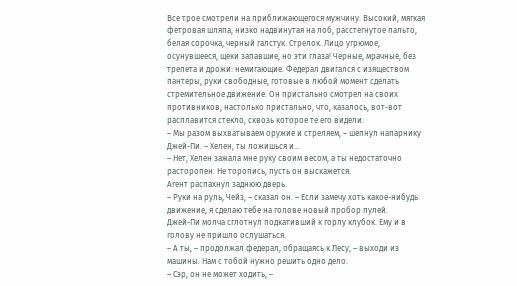Все трое смотрели на приближающегося мужчину. Высокий, мягкая фетровая шляпа, низко надвинутая на лоб, расстегнутое пальто, белая сорочка, черный галстук. Стрелок. Лицо угрюмое, осунувшееся, щеки запавшие, но эти глаза! Черные, мрачные, без трепета и дрожи: немигающие. Федерал двигался с изяществом пантеры, руки свободные, готовые в любой момент сделать стремительное движение. Он пристально смотрел на своих противников, настолько пристально, что, казалось, вот-вот расплавится стекло, сквозь которое те его видели.
– Мы разом выхватываем оружие и стреляем, – шепнул напарнику Джей-Пи. – Хелен, ты ложишься и…
– Нет, Хелен зажала мне руку своим весом, а ты недостаточно расторопен. Не торопись, пусть он выскажется.
Агент распахнул заднюю дверь.
– Руки на руль, Чейз, – сказал он. – Если замечу хоть какое-нибудь движение, я сделаю тебе на голове новый пробор пулей.
Джей-Пи молча сглотнул подкативший к горлу клубок. Ему и в голову не пришло ослушаться.
– А ты, – продолжал федерал, обращаясь к Лесу, – выходи из машины. Нам с тобой нужно решить одно дело.
– Сэр, он не может ходить, –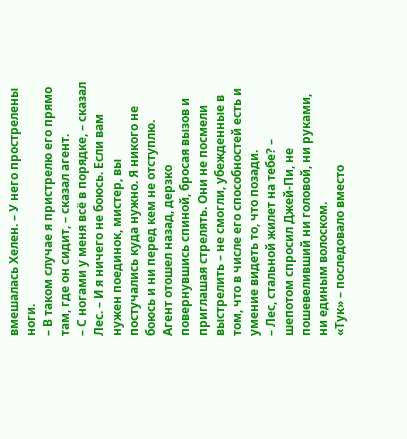вмешалась Хелен. – У него прострелены ноги.
– В таком случае я пристрелю его прямо там, где он сидит, – сказал агент.
– С ногами у меня всё в порядке, – сказал Лес. – И я ничего не боюсь. Если вам нужен поединок, мистер, вы постучались куда нужно. Я никого не боюсь и ни перед кем не отступлю.
Агент отошел назад, дерзко повернувшись спиной, бросая вызов и приглашая стрелять. Они не посмели выстрелить – не смогли, убежденные в том, что в числе его способностей есть и умение видеть то, что позади.
– Лес, стальной жилет на тебе? – шепотом спросил Джей-Пи, не пошевеливший ни головой, ни руками, ни единым волоском.
«Тук» – последовало вместо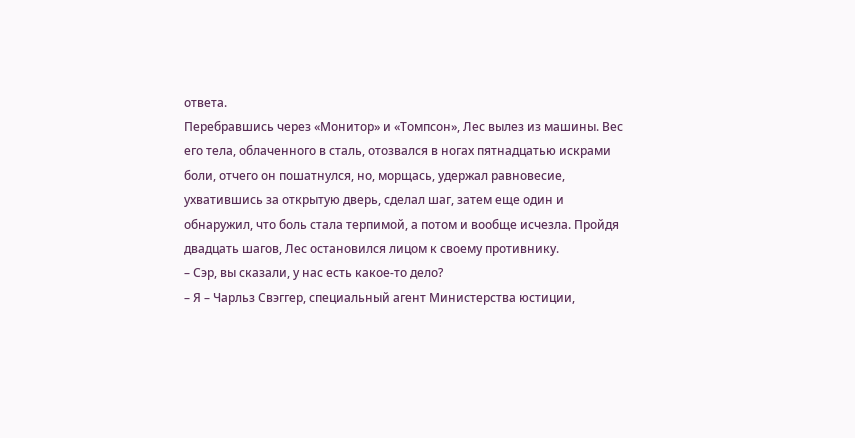ответа.
Перебравшись через «Монитор» и «Томпсон», Лес вылез из машины. Вес его тела, облаченного в сталь, отозвался в ногах пятнадцатью искрами боли, отчего он пошатнулся, но, морщась, удержал равновесие, ухватившись за открытую дверь, сделал шаг, затем еще один и обнаружил, что боль стала терпимой, а потом и вообще исчезла. Пройдя двадцать шагов, Лес остановился лицом к своему противнику.
– Сэр, вы сказали, у нас есть какое-то дело?
– Я – Чарльз Свэггер, специальный агент Министерства юстиции,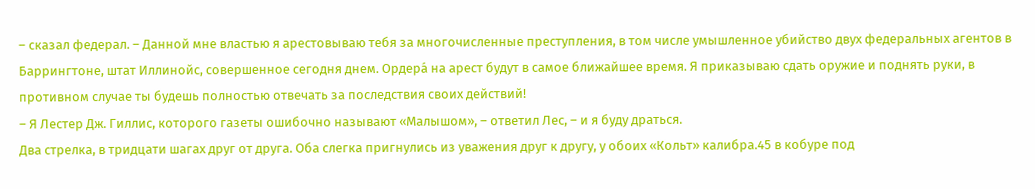– сказал федерал. – Данной мне властью я арестовываю тебя за многочисленные преступления, в том числе умышленное убийство двух федеральных агентов в Баррингтоне, штат Иллинойс, совершенное сегодня днем. Ордера́ на арест будут в самое ближайшее время. Я приказываю сдать оружие и поднять руки, в противном случае ты будешь полностью отвечать за последствия своих действий!
– Я Лестер Дж. Гиллис, которого газеты ошибочно называют «Малышом», – ответил Лес, – и я буду драться.
Два стрелка, в тридцати шагах друг от друга. Оба слегка пригнулись из уважения друг к другу, у обоих «Кольт» калибра.45 в кобуре под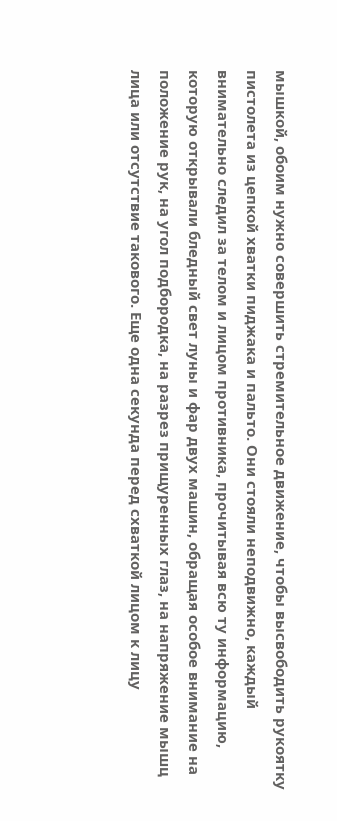мышкой, обоим нужно совершить стремительное движение, чтобы высвободить рукоятку пистолета из цепкой хватки пиджака и пальто. Они стояли неподвижно, каждый внимательно следил за телом и лицом противника, прочитывая всю ту информацию, которую открывали бледный свет луны и фар двух машин, обращая особое внимание на положение рук, на угол подбородка, на разрез прищуренных глаз, на напряжение мышц лица или отсутствие такового. Еще одна секунда перед схваткой лицом к лицу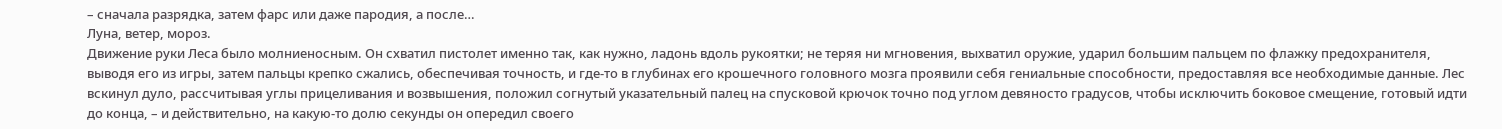– сначала разрядка, затем фарс или даже пародия, а после…
Луна, ветер, мороз.
Движение руки Леса было молниеносным. Он схватил пистолет именно так, как нужно, ладонь вдоль рукоятки; не теряя ни мгновения, выхватил оружие, ударил большим пальцем по флажку предохранителя, выводя его из игры, затем пальцы крепко сжались, обеспечивая точность, и где-то в глубинах его крошечного головного мозга проявили себя гениальные способности, предоставляя все необходимые данные. Лес вскинул дуло, рассчитывая углы прицеливания и возвышения, положил согнутый указательный палец на спусковой крючок точно под углом девяносто градусов, чтобы исключить боковое смещение, готовый идти до конца, – и действительно, на какую-то долю секунды он опередил своего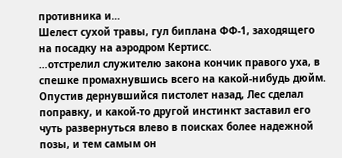противника и…
Шелест сухой травы, гул биплана ФФ-1, заходящего на посадку на аэродром Кертисс.
…отстрелил служителю закона кончик правого уха, в спешке промахнувшись всего на какой-нибудь дюйм. Опустив дернувшийся пистолет назад, Лес сделал поправку, и какой-то другой инстинкт заставил его чуть развернуться влево в поисках более надежной позы, и тем самым он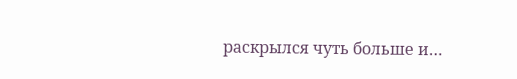раскрылся чуть больше и…